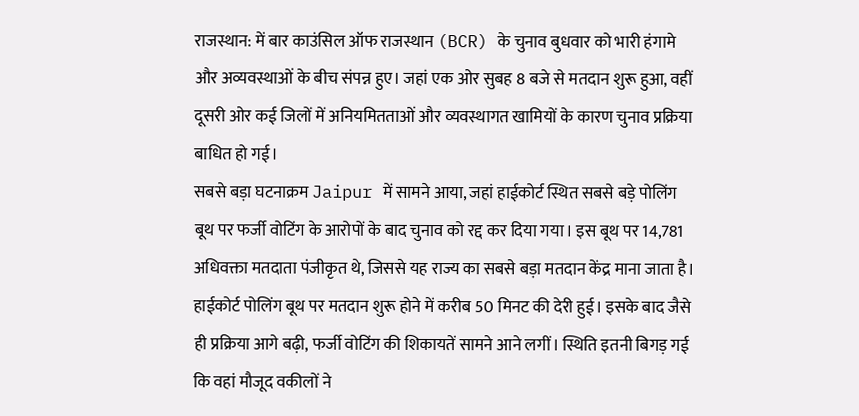राजस्थान: में बार काउंसिल ऑफ राजस्थान (BCR) के चुनाव बुधवार को भारी हंगामे और अव्यवस्थाओं के बीच संपन्न हुए। जहां एक ओर सुबह 8 बजे से मतदान शुरू हुआ, वहीं दूसरी ओर कई जिलों में अनियमितताओं और व्यवस्थागत खामियों के कारण चुनाव प्रक्रिया बाधित हो गई।
सबसे बड़ा घटनाक्रम Jaipur में सामने आया, जहां हाईकोर्ट स्थित सबसे बड़े पोलिंग बूथ पर फर्जी वोटिंग के आरोपों के बाद चुनाव को रद्द कर दिया गया। इस बूथ पर 14,781 अधिवक्ता मतदाता पंजीकृत थे, जिससे यह राज्य का सबसे बड़ा मतदान केंद्र माना जाता है।
हाईकोर्ट पोलिंग बूथ पर मतदान शुरू होने में करीब 50 मिनट की देरी हुई। इसके बाद जैसे ही प्रक्रिया आगे बढ़ी, फर्जी वोटिंग की शिकायतें सामने आने लगीं। स्थिति इतनी बिगड़ गई कि वहां मौजूद वकीलों ने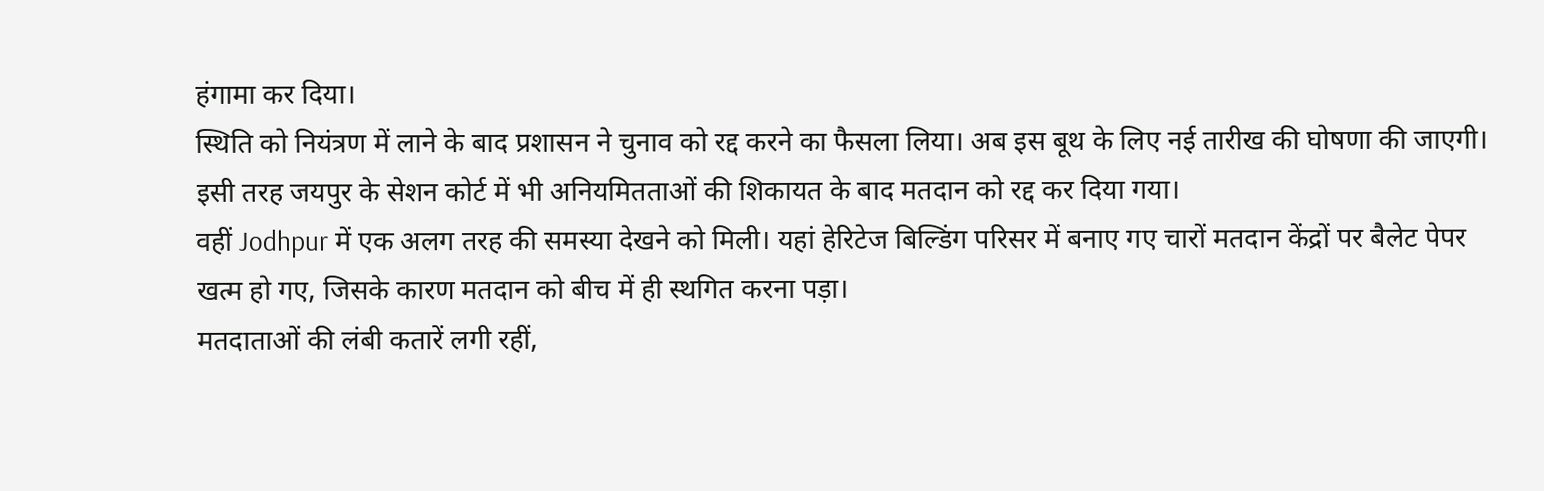हंगामा कर दिया।
स्थिति को नियंत्रण में लाने के बाद प्रशासन ने चुनाव को रद्द करने का फैसला लिया। अब इस बूथ के लिए नई तारीख की घोषणा की जाएगी।
इसी तरह जयपुर के सेशन कोर्ट में भी अनियमितताओं की शिकायत के बाद मतदान को रद्द कर दिया गया।
वहीं Jodhpur में एक अलग तरह की समस्या देखने को मिली। यहां हेरिटेज बिल्डिंग परिसर में बनाए गए चारों मतदान केंद्रों पर बैलेट पेपर खत्म हो गए, जिसके कारण मतदान को बीच में ही स्थगित करना पड़ा।
मतदाताओं की लंबी कतारें लगी रहीं,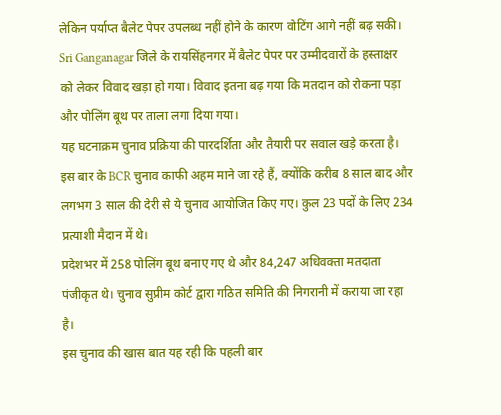लेकिन पर्याप्त बैलेट पेपर उपलब्ध नहीं होने के कारण वोटिंग आगे नहीं बढ़ सकी।
Sri Ganganagar जिले के रायसिंहनगर में बैलेट पेपर पर उम्मीदवारों के हस्ताक्षर को लेकर विवाद खड़ा हो गया। विवाद इतना बढ़ गया कि मतदान को रोकना पड़ा और पोलिंग बूथ पर ताला लगा दिया गया।
यह घटनाक्रम चुनाव प्रक्रिया की पारदर्शिता और तैयारी पर सवाल खड़े करता है।
इस बार के BCR चुनाव काफी अहम माने जा रहे हैं, क्योंकि करीब 8 साल बाद और लगभग 3 साल की देरी से ये चुनाव आयोजित किए गए। कुल 23 पदों के लिए 234 प्रत्याशी मैदान में थे।
प्रदेशभर में 258 पोलिंग बूथ बनाए गए थे और 84,247 अधिवक्ता मतदाता पंजीकृत थे। चुनाव सुप्रीम कोर्ट द्वारा गठित समिति की निगरानी में कराया जा रहा है।
इस चुनाव की खास बात यह रही कि पहली बार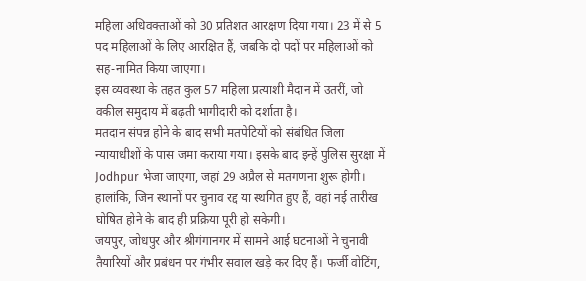महिला अधिवक्ताओं को 30 प्रतिशत आरक्षण दिया गया। 23 में से 5 पद महिलाओं के लिए आरक्षित हैं, जबकि दो पदों पर महिलाओं को सह-नामित किया जाएगा।
इस व्यवस्था के तहत कुल 57 महिला प्रत्याशी मैदान में उतरीं, जो वकील समुदाय में बढ़ती भागीदारी को दर्शाता है।
मतदान संपन्न होने के बाद सभी मतपेटियों को संबंधित जिला न्यायाधीशों के पास जमा कराया गया। इसके बाद इन्हें पुलिस सुरक्षा में Jodhpur भेजा जाएगा, जहां 29 अप्रैल से मतगणना शुरू होगी।
हालांकि, जिन स्थानों पर चुनाव रद्द या स्थगित हुए हैं, वहां नई तारीख घोषित होने के बाद ही प्रक्रिया पूरी हो सकेगी।
जयपुर, जोधपुर और श्रीगंगानगर में सामने आई घटनाओं ने चुनावी तैयारियों और प्रबंधन पर गंभीर सवाल खड़े कर दिए हैं। फर्जी वोटिंग,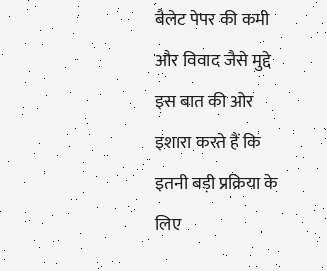बैलेट पेपर की कमी और विवाद जैसे मुद्दे इस बात की ओर इशारा करते हैं कि इतनी बड़ी प्रक्रिया के लिए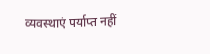व्यवस्थाएं पर्याप्त नहीं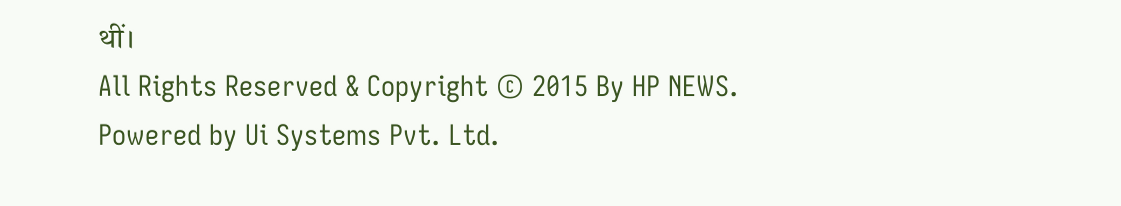थीं।
All Rights Reserved & Copyright © 2015 By HP NEWS. Powered by Ui Systems Pvt. Ltd.